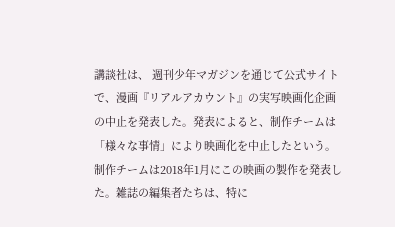講談社は、 週刊少年マガジンを通じて公式サイトで、漫画『リアルアカウント』の実写映画化企画の中止を発表した。発表によると、制作チームは「様々な事情」により映画化を中止したという。
制作チームは2018年1月にこの映画の製作を発表した。雑誌の編集者たちは、特に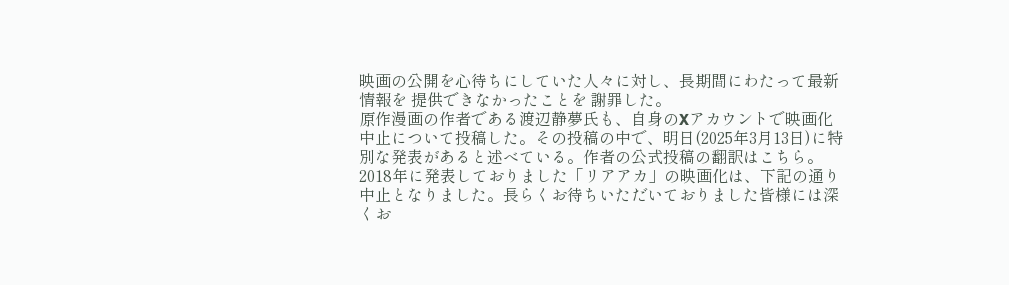映画の公開を心待ちにしていた人々に対し、長期間にわたって最新情報を 提供できなかったことを 謝罪した。
原作漫画の作者である渡辺静夢氏も、自身のXアカウントで映画化中止について投稿した。その投稿の中で、明日(2025年3月13日)に特別な発表があると述べている。作者の公式投稿の翻訳はこちら。
2018年に発表しておりました「リアアカ」の映画化は、下記の通り中止となりました。長らくお待ちいただいておりました皆様には深くお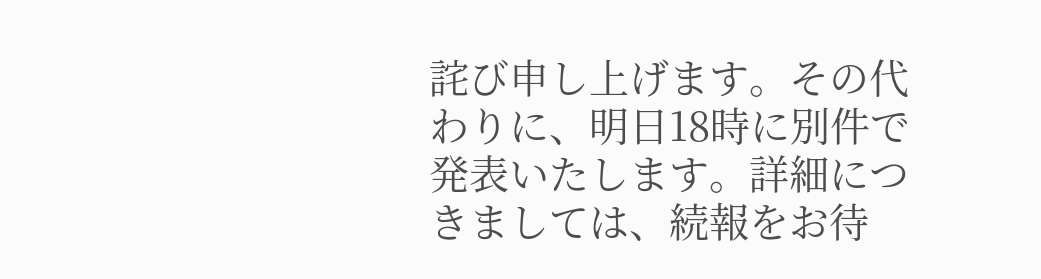詫び申し上げます。その代わりに、明日18時に別件で発表いたします。詳細につきましては、続報をお待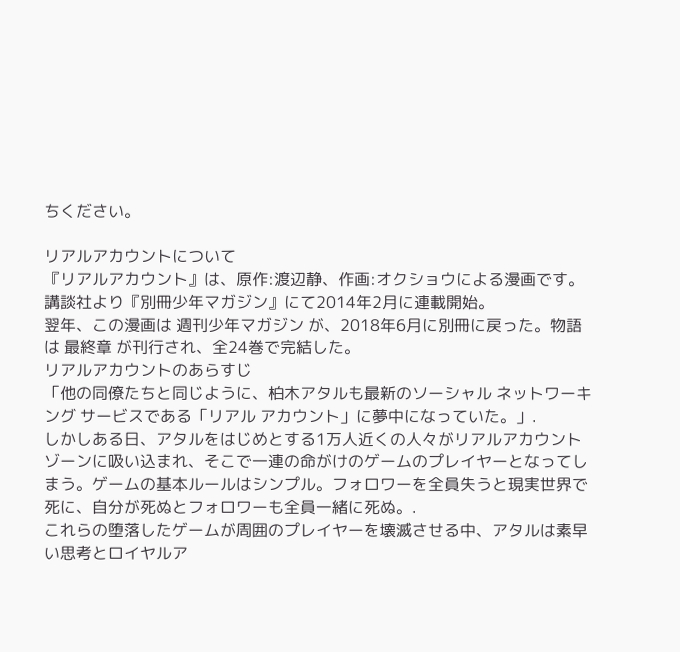ちください。

リアルアカウントについて
『リアルアカウント』は、原作:渡辺静、作画:オクショウによる漫画です。講談社より『別冊少年マガジン』にて2014年2月に連載開始。
翌年、この漫画は 週刊少年マガジン が、2018年6月に別冊に戻った。物語は 最終章 が刊行され、全24巻で完結した。
リアルアカウントのあらすじ
「他の同僚たちと同じように、柏木アタルも最新のソーシャル ネットワーキング サービスである「リアル アカウント」に夢中になっていた。」.
しかしある日、アタルをはじめとする1万人近くの人々がリアルアカウントゾーンに吸い込まれ、そこで一連の命がけのゲームのプレイヤーとなってしまう。ゲームの基本ルールはシンプル。フォロワーを全員失うと現実世界で死に、自分が死ぬとフォロワーも全員一緒に死ぬ。.
これらの堕落したゲームが周囲のプレイヤーを壊滅させる中、アタルは素早い思考とロイヤルア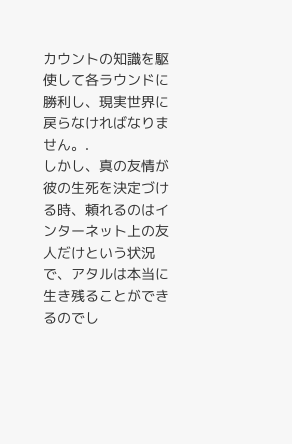カウントの知識を駆使して各ラウンドに勝利し、現実世界に戻らなければなりません。.
しかし、真の友情が彼の生死を決定づける時、頼れるのはインターネット上の友人だけという状況で、アタルは本当に生き残ることができるのでし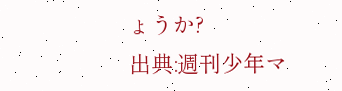ょうか?
出典:週刊少年マ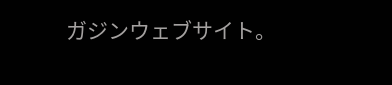ガジンウェブサイト。